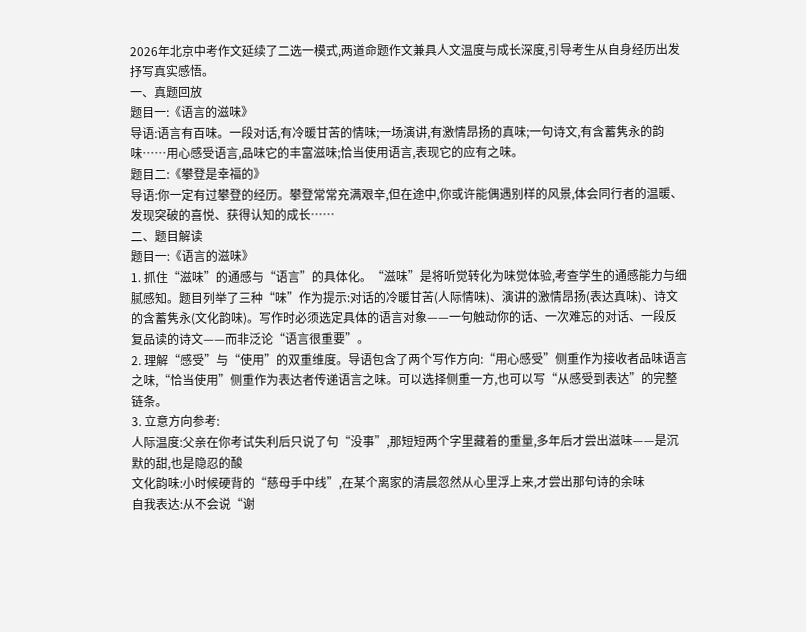2026年北京中考作文延续了二选一模式,两道命题作文兼具人文温度与成长深度,引导考生从自身经历出发抒写真实感悟。
一、真题回放
题目一:《语言的滋味》
导语:语言有百味。一段对话,有冷暖甘苦的情味;一场演讲,有激情昂扬的真味;一句诗文,有含蓄隽永的韵味……用心感受语言,品味它的丰富滋味;恰当使用语言,表现它的应有之味。
题目二:《攀登是幸福的》
导语:你一定有过攀登的经历。攀登常常充满艰辛,但在途中,你或许能偶遇别样的风景,体会同行者的温暖、发现突破的喜悦、获得认知的成长……
二、题目解读
题目一:《语言的滋味》
1. 抓住“滋味”的通感与“语言”的具体化。“滋味”是将听觉转化为味觉体验,考查学生的通感能力与细腻感知。题目列举了三种“味”作为提示:对话的冷暖甘苦(人际情味)、演讲的激情昂扬(表达真味)、诗文的含蓄隽永(文化韵味)。写作时必须选定具体的语言对象——一句触动你的话、一次难忘的对话、一段反复品读的诗文——而非泛论“语言很重要”。
2. 理解“感受”与“使用”的双重维度。导语包含了两个写作方向:“用心感受”侧重作为接收者品味语言之味,“恰当使用”侧重作为表达者传递语言之味。可以选择侧重一方,也可以写“从感受到表达”的完整链条。
3. 立意方向参考:
人际温度:父亲在你考试失利后只说了句“没事”,那短短两个字里藏着的重量,多年后才尝出滋味——是沉默的甜,也是隐忍的酸
文化韵味:小时候硬背的“慈母手中线”,在某个离家的清晨忽然从心里浮上来,才尝出那句诗的余味
自我表达:从不会说“谢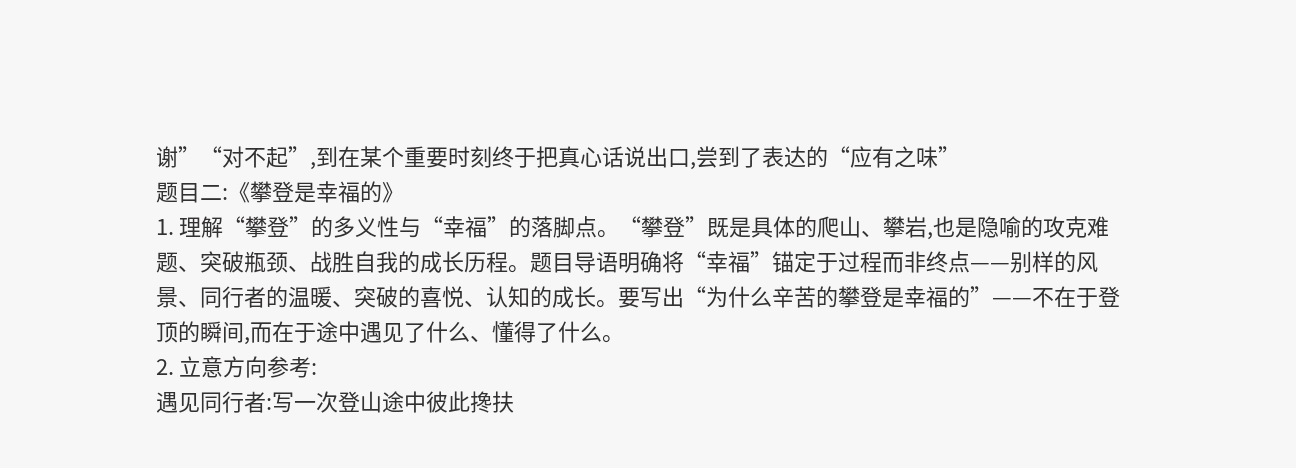谢”“对不起”,到在某个重要时刻终于把真心话说出口,尝到了表达的“应有之味”
题目二:《攀登是幸福的》
1. 理解“攀登”的多义性与“幸福”的落脚点。“攀登”既是具体的爬山、攀岩,也是隐喻的攻克难题、突破瓶颈、战胜自我的成长历程。题目导语明确将“幸福”锚定于过程而非终点——别样的风景、同行者的温暖、突破的喜悦、认知的成长。要写出“为什么辛苦的攀登是幸福的”——不在于登顶的瞬间,而在于途中遇见了什么、懂得了什么。
2. 立意方向参考:
遇见同行者:写一次登山途中彼此搀扶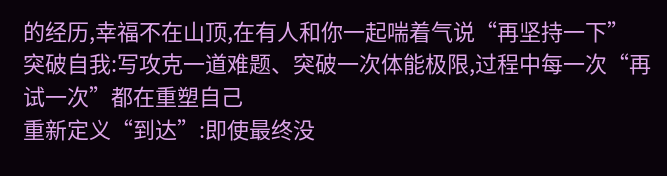的经历,幸福不在山顶,在有人和你一起喘着气说“再坚持一下”
突破自我:写攻克一道难题、突破一次体能极限,过程中每一次“再试一次”都在重塑自己
重新定义“到达”:即使最终没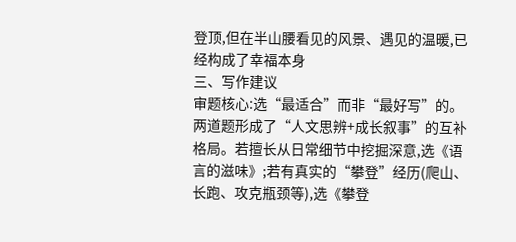登顶,但在半山腰看见的风景、遇见的温暖,已经构成了幸福本身
三、写作建议
审题核心:选“最适合”而非“最好写”的。两道题形成了“人文思辨+成长叙事”的互补格局。若擅长从日常细节中挖掘深意,选《语言的滋味》;若有真实的“攀登”经历(爬山、长跑、攻克瓶颈等),选《攀登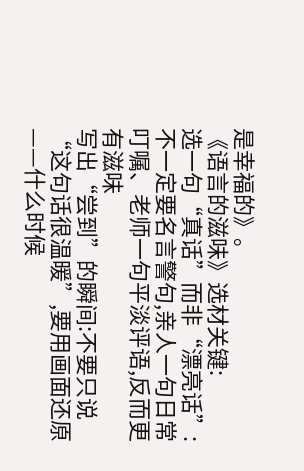是幸福的》。
《语言的滋味》选材关键:
选一句“真话”而非“漂亮话”:不一定要名言警句,亲人一句日常叮嘱、老师一句平淡评语,反而更有滋味
写出“尝到”的瞬间:不要只说“这句话很温暖”,要用画面还原——什么时候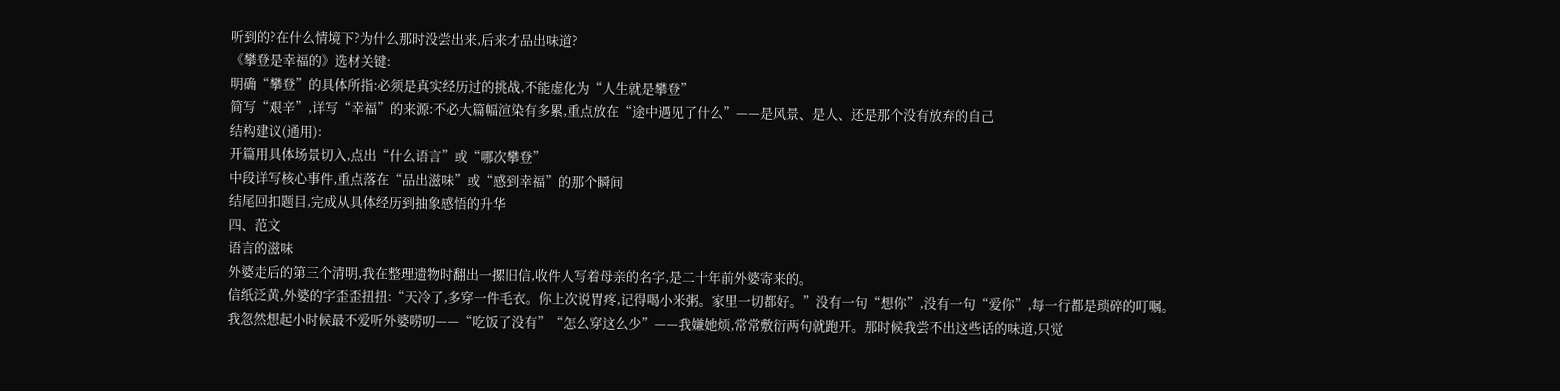听到的?在什么情境下?为什么那时没尝出来,后来才品出味道?
《攀登是幸福的》选材关键:
明确“攀登”的具体所指:必须是真实经历过的挑战,不能虚化为“人生就是攀登”
简写“艰辛”,详写“幸福”的来源:不必大篇幅渲染有多累,重点放在“途中遇见了什么”——是风景、是人、还是那个没有放弃的自己
结构建议(通用):
开篇用具体场景切入,点出“什么语言”或“哪次攀登”
中段详写核心事件,重点落在“品出滋味”或“感到幸福”的那个瞬间
结尾回扣题目,完成从具体经历到抽象感悟的升华
四、范文
语言的滋味
外婆走后的第三个清明,我在整理遗物时翻出一摞旧信,收件人写着母亲的名字,是二十年前外婆寄来的。
信纸泛黄,外婆的字歪歪扭扭:“天冷了,多穿一件毛衣。你上次说胃疼,记得喝小米粥。家里一切都好。”没有一句“想你”,没有一句“爱你”,每一行都是琐碎的叮嘱。
我忽然想起小时候最不爱听外婆唠叨——“吃饭了没有”“怎么穿这么少”——我嫌她烦,常常敷衍两句就跑开。那时候我尝不出这些话的味道,只觉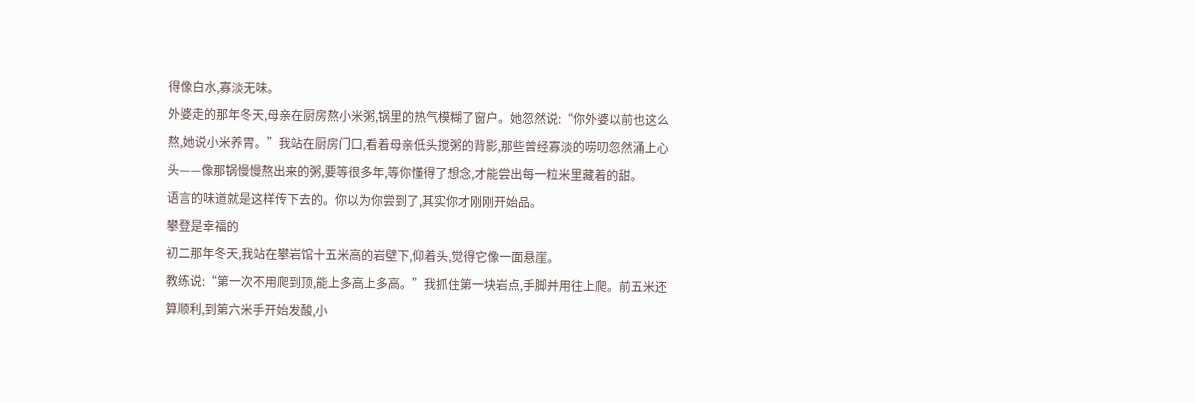得像白水,寡淡无味。
外婆走的那年冬天,母亲在厨房熬小米粥,锅里的热气模糊了窗户。她忽然说:“你外婆以前也这么熬,她说小米养胃。”我站在厨房门口,看着母亲低头搅粥的背影,那些曾经寡淡的唠叨忽然涌上心头——像那锅慢慢熬出来的粥,要等很多年,等你懂得了想念,才能尝出每一粒米里藏着的甜。
语言的味道就是这样传下去的。你以为你尝到了,其实你才刚刚开始品。
攀登是幸福的
初二那年冬天,我站在攀岩馆十五米高的岩壁下,仰着头,觉得它像一面悬崖。
教练说:“第一次不用爬到顶,能上多高上多高。”我抓住第一块岩点,手脚并用往上爬。前五米还算顺利,到第六米手开始发酸,小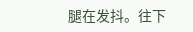腿在发抖。往下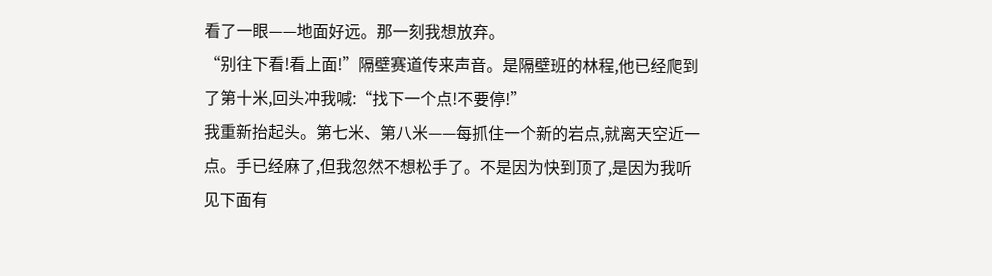看了一眼——地面好远。那一刻我想放弃。
“别往下看!看上面!”隔壁赛道传来声音。是隔壁班的林程,他已经爬到了第十米,回头冲我喊:“找下一个点!不要停!”
我重新抬起头。第七米、第八米——每抓住一个新的岩点,就离天空近一点。手已经麻了,但我忽然不想松手了。不是因为快到顶了,是因为我听见下面有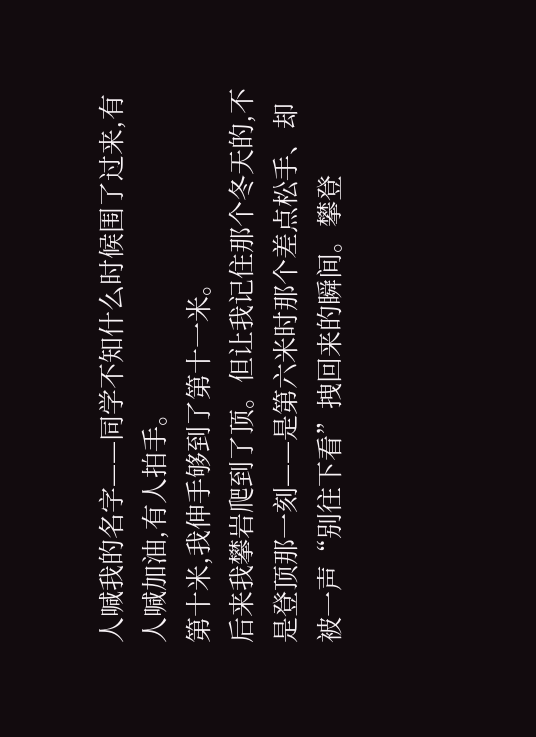人喊我的名字——同学不知什么时候围了过来,有人喊加油,有人拍手。
第十米,我伸手够到了第十一米。
后来我攀岩爬到了顶。但让我记住那个冬天的,不是登顶那一刻——是第六米时那个差点松手、却被一声“别往下看”拽回来的瞬间。攀登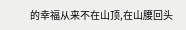的幸福从来不在山顶,在山腰回头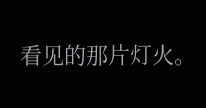看见的那片灯火。